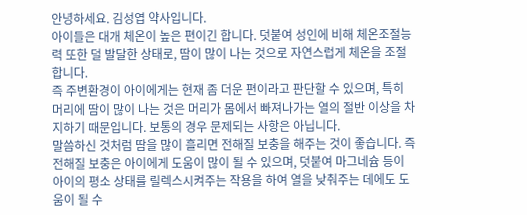안녕하세요. 김성엽 약사입니다.
아이들은 대개 체온이 높은 편이긴 합니다. 덧붙여 성인에 비해 체온조절능력 또한 덜 발달한 상태로, 땀이 많이 나는 것으로 자연스럽게 체온을 조절합니다.
즉 주변환경이 아이에게는 현재 좀 더운 편이라고 판단할 수 있으며, 특히 머리에 땀이 많이 나는 것은 머리가 몸에서 빠져나가는 열의 절반 이상을 차지하기 때문입니다. 보통의 경우 문제되는 사항은 아닙니다.
말씀하신 것처럼 땀을 많이 흘리면 전해질 보충을 해주는 것이 좋습니다. 즉 전해질 보충은 아이에게 도움이 많이 될 수 있으며, 덧붙여 마그네슘 등이 아이의 평소 상태를 릴렉스시켜주는 작용을 하여 열을 낮춰주는 데에도 도움이 될 수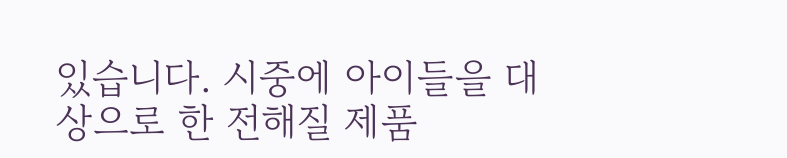있습니다. 시중에 아이들을 대상으로 한 전해질 제품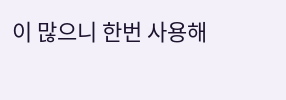이 많으니 한번 사용해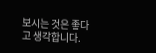보시는 것은 좋다고 생각합니다.